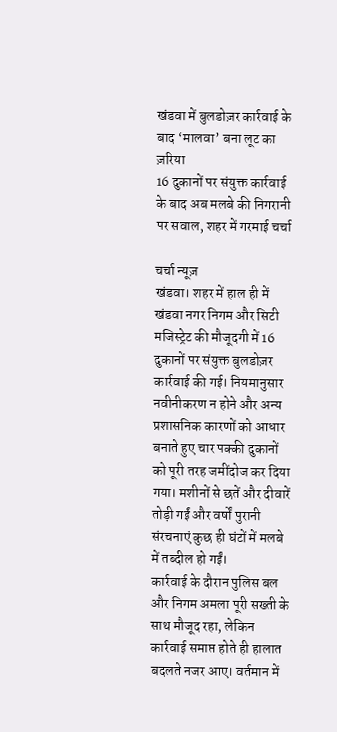खंडवा में बुलडोज़र कार्रवाई के बाद ‘मालवा’ बना लूट का ज़रिया
16 दुकानों पर संयुक्त कार्रवाई के बाद अब मलबे की निगरानी पर सवाल, शहर में गरमाई चर्चा

चर्चा न्यूज़
खंडवा। शहर में हाल ही में खंडवा नगर निगम और सिटी मजिस्ट्रेट की मौजूदगी में 16 दुकानों पर संयुक्त बुलडोज़र कार्रवाई की गई। नियमानुसार नवीनीकरण न होने और अन्य प्रशासनिक कारणों को आधार बनाते हुए चार पक्की दुकानों को पूरी तरह जमींदोज कर दिया गया। मशीनों से छतें और दीवारें तोड़ी गईं और वर्षों पुरानी संरचनाएं कुछ ही घंटों में मलबे में तब्दील हो गईं।
कार्रवाई के दौरान पुलिस बल और निगम अमला पूरी सख्ती के साथ मौजूद रहा, लेकिन कार्रवाई समाप्त होते ही हालात बदलते नजर आए। वर्तमान में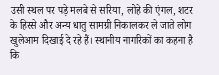उसी स्थल पर पड़े मलबे से सरिया, लोहे की एंगल, शटर के हिस्से और अन्य धातु सामग्री निकालकर ले जाते लोग खुलेआम दिखाई दे रहे हैं। स्थानीय नागरिकों का कहना है कि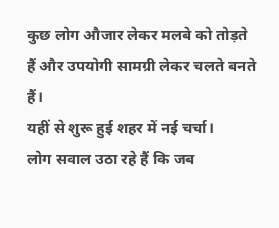कुछ लोग औजार लेकर मलबे को तोड़ते हैं और उपयोगी सामग्री लेकर चलते बनते हैं।
यहीं से शुरू हुई शहर में नई चर्चा।
लोग सवाल उठा रहे हैं कि जब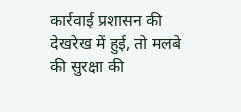कार्रवाई प्रशासन की देखरेख में हुई, तो मलबे की सुरक्षा की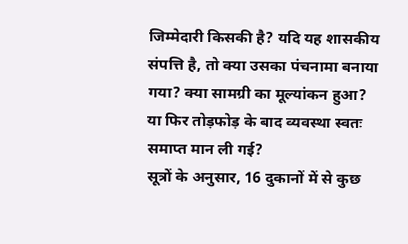जिम्मेदारी किसकी है? यदि यह शासकीय संपत्ति है, तो क्या उसका पंचनामा बनाया गया? क्या सामग्री का मूल्यांकन हुआ? या फिर तोड़फोड़ के बाद व्यवस्था स्वतः समाप्त मान ली गई?
सूत्रों के अनुसार, 16 दुकानों में से कुछ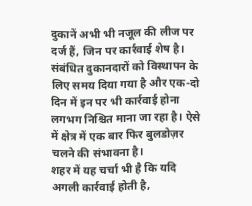दुकानें अभी भी नजूल की लीज पर दर्ज हैं, जिन पर कार्रवाई शेष है। संबंधित दुकानदारों को विस्थापन के लिए समय दिया गया है और एक-दो दिन में इन पर भी कार्रवाई होना लगभग निश्चित माना जा रहा है। ऐसे में क्षेत्र में एक बार फिर बुलडोज़र चलने की संभावना है।
शहर में यह चर्चा भी है कि यदि अगली कार्रवाई होती है,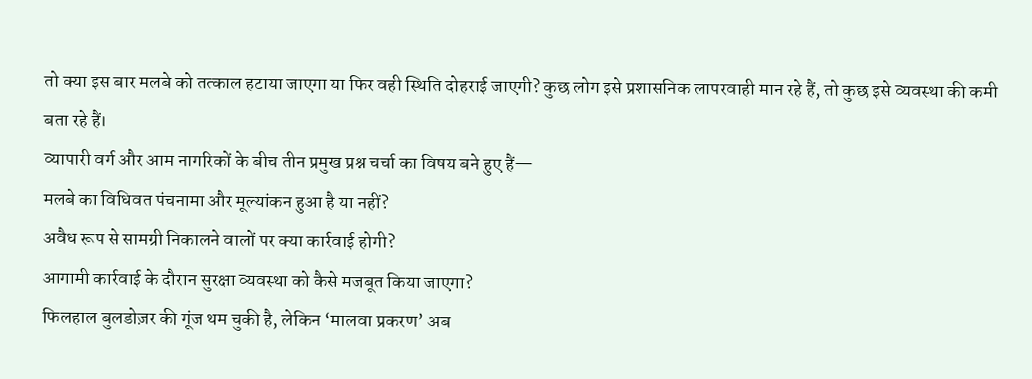तो क्या इस बार मलबे को तत्काल हटाया जाएगा या फिर वही स्थिति दोहराई जाएगी? कुछ लोग इसे प्रशासनिक लापरवाही मान रहे हैं, तो कुछ इसे व्यवस्था की कमी बता रहे हैं।
व्यापारी वर्ग और आम नागरिकों के बीच तीन प्रमुख प्रश्न चर्चा का विषय बने हुए हैं—
मलबे का विधिवत पंचनामा और मूल्यांकन हुआ है या नहीं?
अवैध रूप से सामग्री निकालने वालों पर क्या कार्रवाई होगी?
आगामी कार्रवाई के दौरान सुरक्षा व्यवस्था को कैसे मजबूत किया जाएगा?
फिलहाल बुलडोज़र की गूंज थम चुकी है, लेकिन ‘मालवा प्रकरण’ अब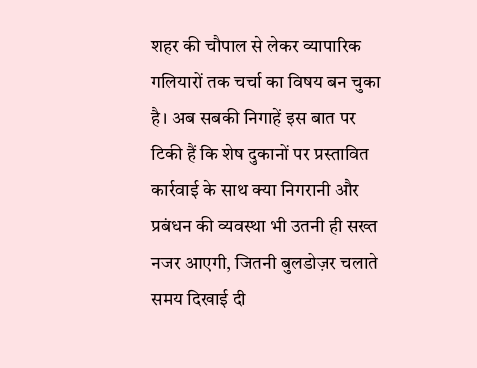शहर की चौपाल से लेकर व्यापारिक गलियारों तक चर्चा का विषय बन चुका है। अब सबकी निगाहें इस बात पर टिकी हैं कि शेष दुकानों पर प्रस्तावित कार्रवाई के साथ क्या निगरानी और प्रबंधन की व्यवस्था भी उतनी ही सख्त नजर आएगी, जितनी बुलडोज़र चलाते समय दिखाई दी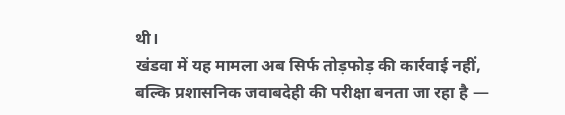थी।
खंडवा में यह मामला अब सिर्फ तोड़फोड़ की कार्रवाई नहीं, बल्कि प्रशासनिक जवाबदेही की परीक्षा बनता जा रहा है —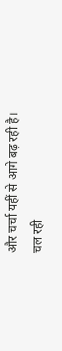और चर्चा यहीं से आगे बढ़ रही है।
चल रही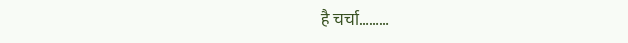है चर्चा………